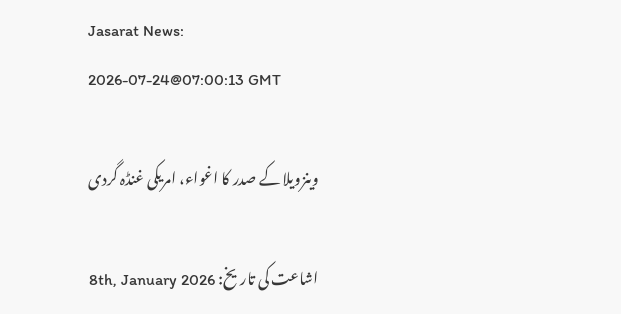Jasarat News:
2026-07-24@07:00:13 GMT

وینزویلا کے صدر کا اغواء، امریکی غنڈہ گردی

اشاعت کی تاریخ: 8th, January 2026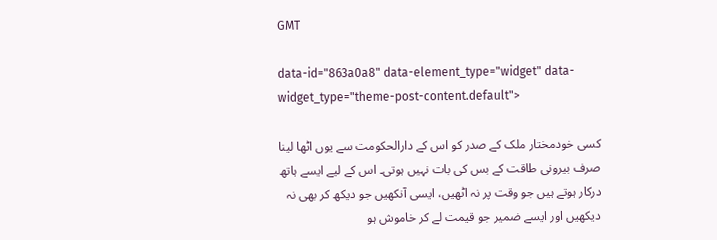GMT

data-id="863a0a8" data-element_type="widget" data-widget_type="theme-post-content.default">

کسی خودمختار ملک کے صدر کو اس کے دارالحکومت سے یوں اٹھا لینا صرف بیرونی طاقت کے بس کی بات نہیں ہوتی۔ اس کے لیے ایسے ہاتھ درکار ہوتے ہیں جو وقت پر نہ اٹھیں، ایسی آنکھیں جو دیکھ کر بھی نہ دیکھیں اور ایسے ضمیر جو قیمت لے کر خاموش ہو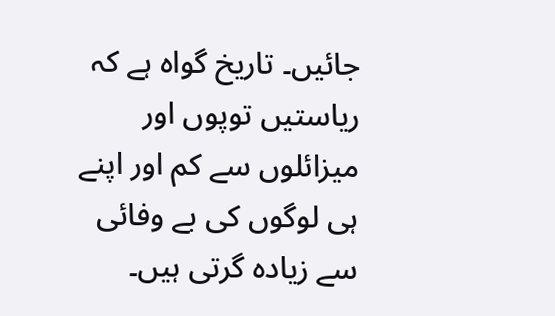جائیں۔ تاریخ گواہ ہے کہ ریاستیں توپوں اور میزائلوں سے کم اور اپنے ہی لوگوں کی بے وفائی سے زیادہ گرتی ہیں۔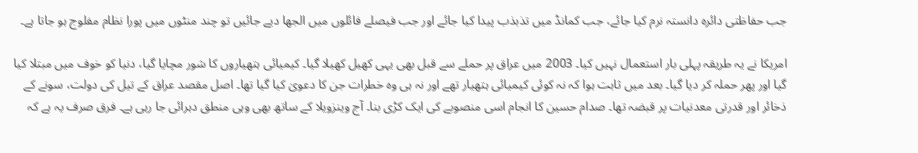جب حفاظتی دائرہ دانستہ نرم کیا جائے، جب کمانڈ میں تذبذب پیدا کیا جائے اور جب فیصلے فائلوں میں الجھا دیے جائیں تو چند منٹوں میں پورا نظام مفلوج ہو جاتا ہے۔

امریکا نے یہ طریقہ پہلی بار استعمال نہیں کیا۔ 2003 میں عراق پر حملے سے قبل بھی یہی کھیل کھیلا گیا۔ کیمیائی ہتھیاروں کا شور مچایا گیا، دنیا کو خوف میں مبتلا کیا گیا اور پھر حملہ کر دیا گیا۔ بعد میں ثابت ہوا کہ نہ کوئی کیمیائی ہتھیار تھے اور نہ ہی وہ خطرات جن کا دعویٰ کیا گیا تھا۔ اصل مقصد عراق کے تیل کی دولت، سونے کے ذخائر اور قدرتی معدنیات پر قبضہ تھا۔ صدام حسین کا انجام اسی منصوبے کی ایک کڑی بنا۔ آج وینزویلا کے ساتھ بھی وہی منطق دہرائی جا رہی ہے۔ فرق صرف یہ ہے کہ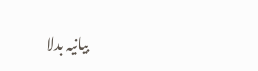بیانیہ بدلا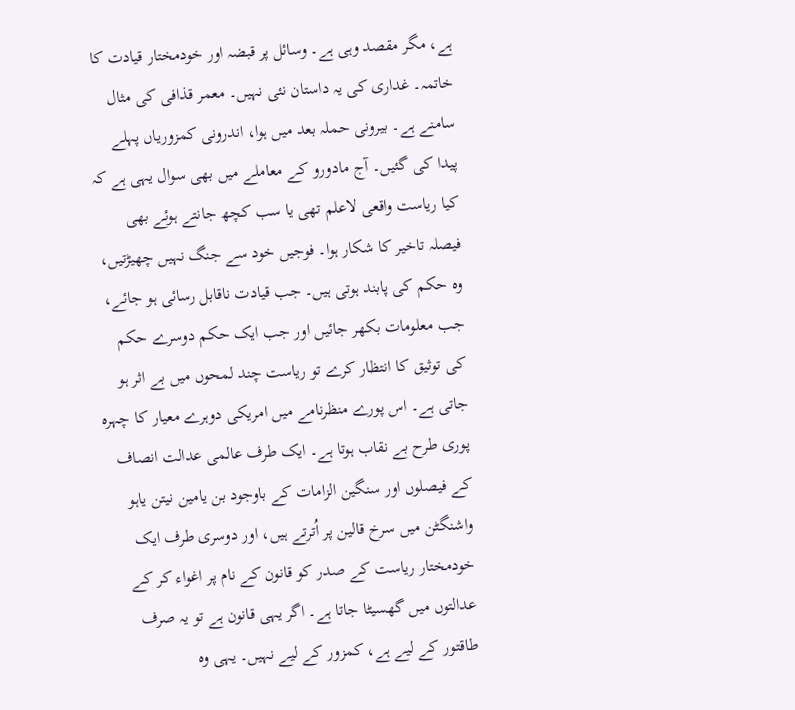ہے، مگر مقصد وہی ہے۔ وسائل پر قبضہ اور خودمختار قیادت کا خاتمہ۔ غداری کی یہ داستان نئی نہیں۔ معمر قذافی کی مثال سامنے ہے۔ بیرونی حملہ بعد میں ہوا، اندرونی کمزوریاں پہلے پیدا کی گئیں۔ آج مادورو کے معاملے میں بھی سوال یہی ہے کہ کیا ریاست واقعی لاعلم تھی یا سب کچھ جانتے ہوئے بھی فیصلہ تاخیر کا شکار ہوا۔ فوجیں خود سے جنگ نہیں چھیڑتیں، وہ حکم کی پابند ہوتی ہیں۔ جب قیادت ناقابل رسائی ہو جائے، جب معلومات بکھر جائیں اور جب ایک حکم دوسرے حکم کی توثیق کا انتظار کرے تو ریاست چند لمحوں میں بے اثر ہو جاتی ہے۔ اس پورے منظرنامے میں امریکی دوہرے معیار کا چہرہ پوری طرح بے نقاب ہوتا ہے۔ ایک طرف عالمی عدالت انصاف کے فیصلوں اور سنگین الزامات کے باوجود بن یامین نیتن یاہو واشنگٹن میں سرخ قالین پر اُترتے ہیں، اور دوسری طرف ایک خودمختار ریاست کے صدر کو قانون کے نام پر اغواء کر کے عدالتوں میں گھسیٹا جاتا ہے۔ اگر یہی قانون ہے تو یہ صرف طاقتور کے لیے ہے، کمزور کے لیے نہیں۔ یہی وہ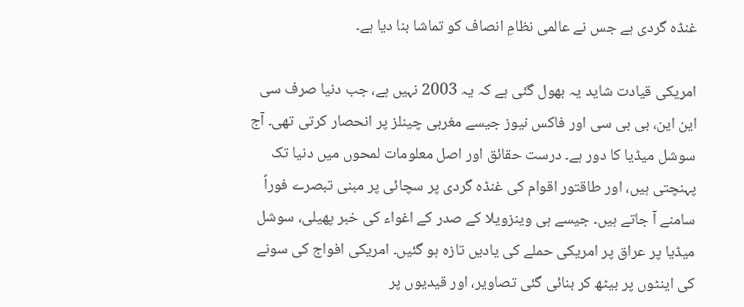غنڈہ گردی ہے جس نے عالمی نظامِ انصاف کو تماشا بنا دیا ہے۔

امریکی قیادت شاید یہ بھول گئی ہے کہ یہ 2003 نہیں ہے، جب دنیا صرف سی این این، بی بی سی اور فاکس نیوز جیسے مغربی چینلز پر انحصار کرتی تھی۔ آج سوشل میڈیا کا دور ہے۔ درست حقائق اور اصل معلومات لمحوں میں دنیا تک پہنچتی ہیں، اور طاقتور اقوام کی غنڈہ گردی پر سچائی پر مبنی تبصرے فوراً سامنے آ جاتے ہیں۔ جیسے ہی وینزویلا کے صدر کے اغواء کی خبر پھیلی، سوشل میڈیا پر عراق پر امریکی حملے کی یادیں تازہ ہو گئیں۔ امریکی افواج کی سونے کی اینٹوں پر بیٹھ کر بنائی گئی تصاویر، اور قیدیوں پر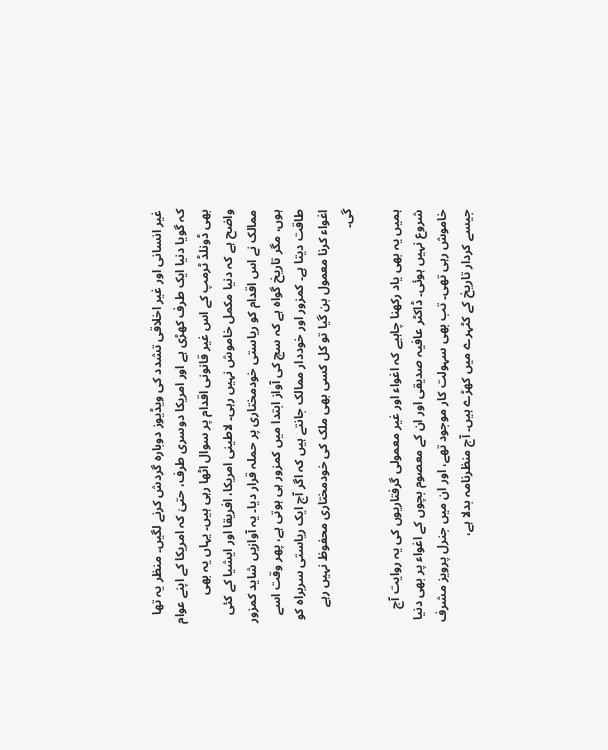غیر انسانی اور غیر اخلاقی تشدد کی ویڈیوز دوبارہ گردش کرنے لگیں۔ منظر یہ تھا کہ گویا دنیا ایک طرف کھڑی ہے اور امریکا دوسری طرف، حتیٰ کہ امریکا کے اپنے عوام بھی ڈونلڈ ٹرمپ کے اس غیر قانونی اقدام پر سوال اٹھا رہی ہیں۔ یہاں یہ بھی واضح ہے کہ دنیا مکمل خاموش نہیں رہی۔ لاطینی امریکا، افریقا اور ایشیا کے کئی ممالک نے اس اقدام کو ریاستی خودمختاری پر حملہ قرار دیا۔ یہ آوازیں شاید کمزور ہوں، مگر تاریخ گواہ ہے کہ سچ کی آواز ابتدا میں کمزور ہی ہوتی ہے، پھر وقت اسے طاقت دیتا ہے۔ کمزور اور خوددار ممالک جانتے ہیں کہ اگر آج ایک ریاستی سربراہ کو اغواء کرنا معمول بن گیا تو کل کسی بھی ملک کی خودمختاری محفوظ نہیں رہے گی۔

ہمیں یہ بھی یاد رکھنا چاہیے کہ اغواء اور غیر معمولی گرفتاریوں کی یہ روایت آج شروع نہیں ہوئی۔ ڈاکٹر عافیہ صدیقی اور ان کے معصوم بچوں کے اغواء پر بھی دنیا خاموش رہی تھی۔ تب بھی سہولت کار موجود تھے، اور ان میں جنرل پرویز مشرف جیسے کردار تاریخ کے کٹہرے میں کھڑے ہیں۔ آج منظرنامہ بدلا ہے،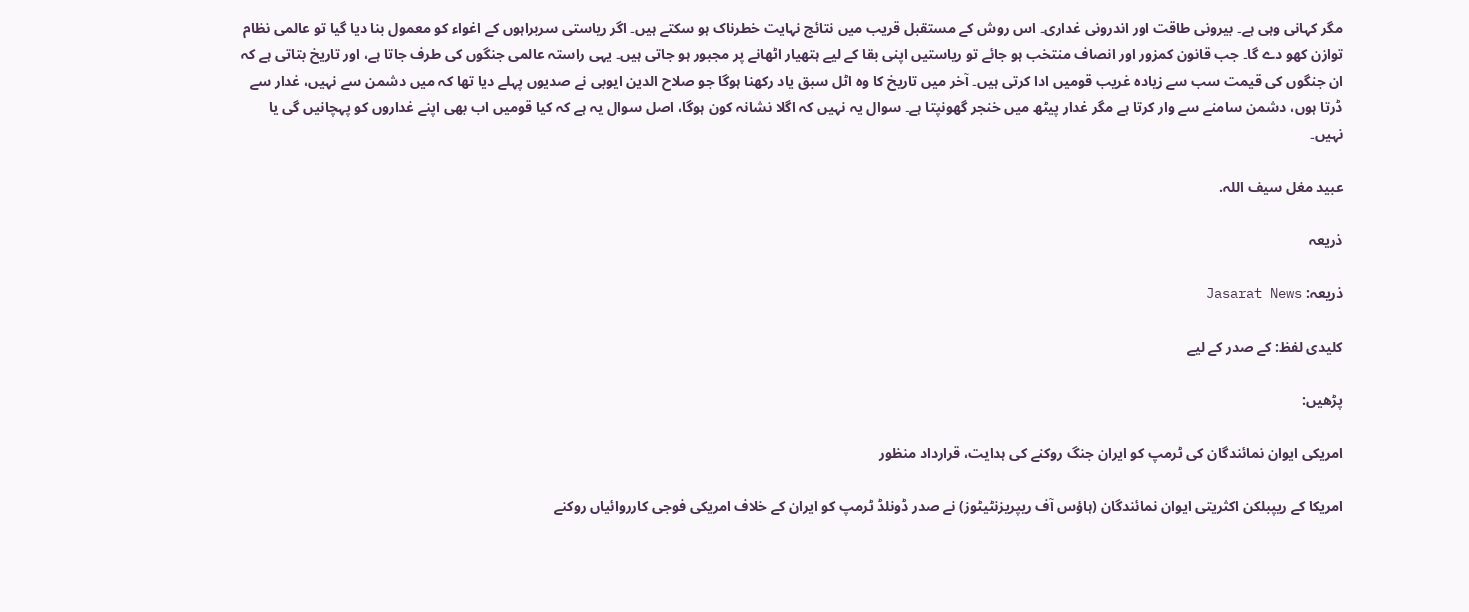مگر کہانی وہی ہے۔ بیرونی طاقت اور اندرونی غداری۔ اس روش کے مستقبل قریب میں نتائج نہایت خطرناک ہو سکتے ہیں۔ اگر ریاستی سربراہوں کے اغواء کو معمول بنا دیا گیا تو عالمی نظام توازن کھو دے گا۔ جب قانون کمزور اور انصاف منتخب ہو جائے تو ریاستیں اپنی بقا کے لیے ہتھیار اٹھانے پر مجبور ہو جاتی ہیں۔ یہی راستہ عالمی جنگوں کی طرف جاتا ہے، اور تاریخ بتاتی ہے کہ ان جنگوں کی قیمت سب سے زیادہ غریب قومیں ادا کرتی ہیں۔ آخر میں تاریخ کا وہ اٹل سبق یاد رکھنا ہوگا جو صلاح الدین ایوبی نے صدیوں پہلے دیا تھا کہ میں دشمن سے نہیں، غدار سے ڈرتا ہوں، دشمن سامنے سے وار کرتا ہے مگر غدار پیٹھ میں خنجر گھونپتا ہے۔ سوال یہ نہیں کہ اگلا نشانہ کون ہوگا، اصل سوال یہ ہے کہ کیا قومیں اب بھی اپنے غداروں کو پہچانیں گی یا نہیں۔

عبید مغل سیف اللہ.

ذریعہ

ذریعہ: Jasarat News

کلیدی لفظ: کے صدر کے لیے

پڑھیں:

امریکی ایوان نمائندگان کی ٹرمپ کو ایران جنگ روکنے کی ہدایت، قرارداد منظور

امریکا کے ریپبلکن اکثریتی ایوان نمائندگان (ہاؤس آف ریپریزنٹیٹوز) نے صدر ڈونلڈ ٹرمپ کو ایران کے خلاف امریکی فوجی کارروائیاں روکنے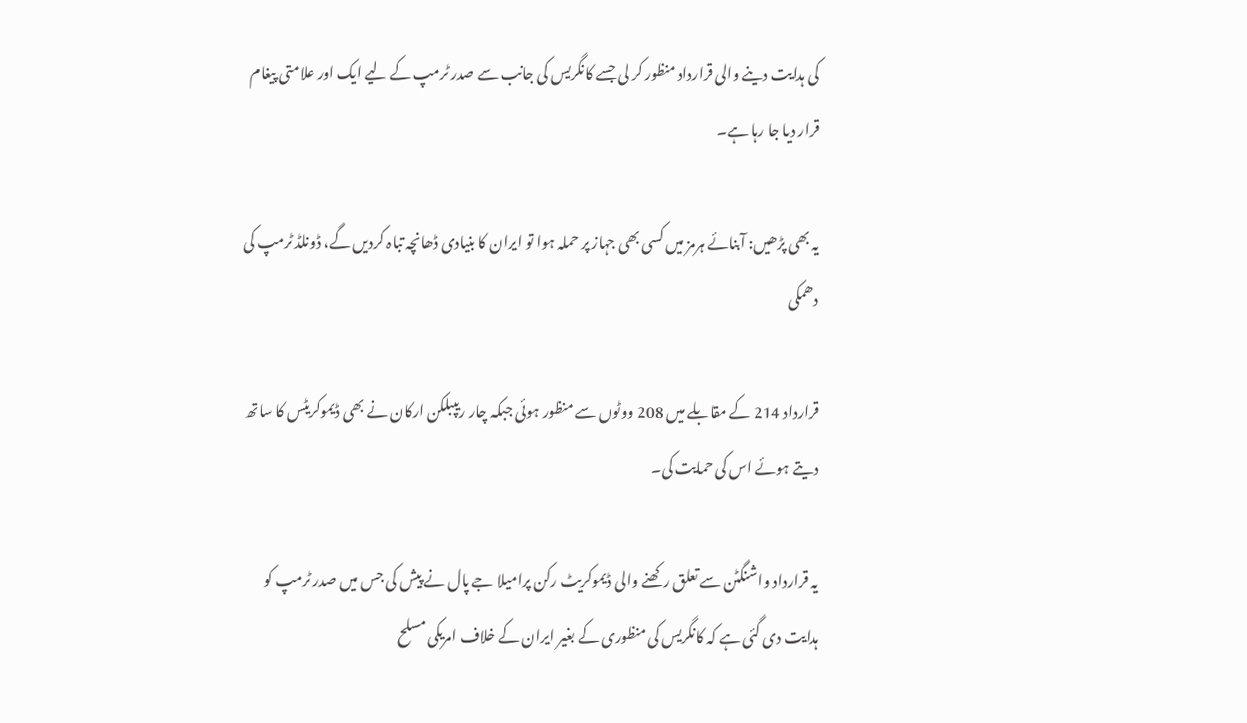کی ہدایت دینے والی قرارداد منظور کر لی جسے کانگریس کی جانب سے صدر ٹرمپ کے لیے ایک اور علامتی پیغام قرار دیا جا رہا ہے۔

یہ بھی پڑھیں: آبنائے ہرمز میں کسی بھی جہاز پر حملہ ہوا تو ایران کا بنیادی ڈھانچہ تباہ کردیں گے، ڈونلڈ ٹرمپ کی دھمکی

قرارداد 214 کے مقابلے میں 208 ووٹوں سے منظور ہوئی جبکہ چار ریپبلکن ارکان نے بھی ڈیموکریٹس کا ساتھ دیتے ہوئے اس کی حمایت کی۔

یہ قرارداد واشنگٹن سے تعلق رکھنے والی ڈیموکریٹ رکن پرامیلا جے پال نے پیش کی جس میں صدر ٹرمپ کو ہدایت دی گئی ہے کہ کانگریس کی منظوری کے بغیر ایران کے خلاف امریکی مسلح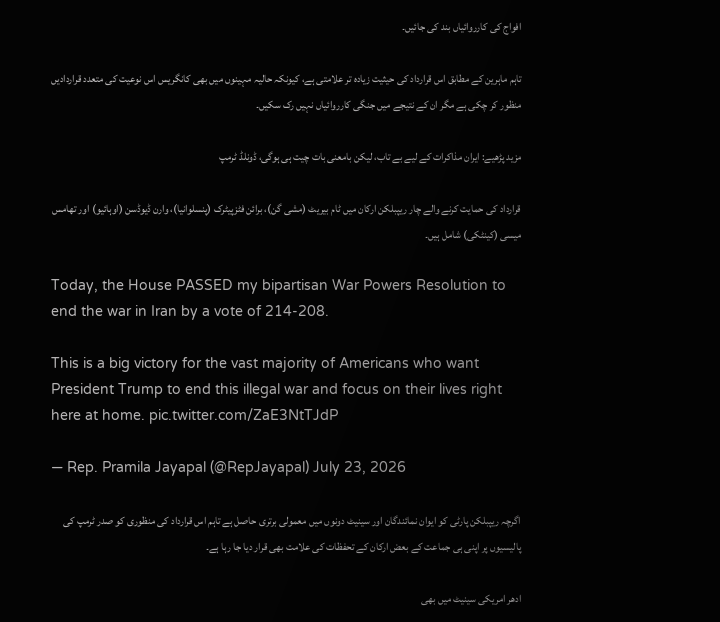افواج کی کارروائیاں بند کی جائیں۔

تاہم ماہرین کے مطابق اس قرارداد کی حیثیت زیادہ تر علامتی ہے، کیونکہ حالیہ مہینوں میں بھی کانگریس اس نوعیت کی متعدد قراردادیں منظور کر چکی ہے مگر ان کے نتیجے میں جنگی کارروائیاں نہیں رک سکیں۔

مزید پڑھیے: ایران مذاکرات کے لیے بے تاب، لیکن بامعنی بات چیت ہی ہوگی، ڈونلڈ ٹرمپ

قرارداد کی حمایت کرنے والے چار ریپبلکن ارکان میں ٹام بیریٹ (مشی گن)، برائن فٹزپیٹرک (پنسلوانیا)، وارن ڈیوڈسن (اوہائیو) اور تھامس میسی (کینٹکی) شامل ہیں۔

Today, the House PASSED my bipartisan War Powers Resolution to end the war in Iran by a vote of 214-208.

This is a big victory for the vast majority of Americans who want President Trump to end this illegal war and focus on their lives right here at home. pic.twitter.com/ZaE3NtTJdP

— Rep. Pramila Jayapal (@RepJayapal) July 23, 2026

اگرچہ ریپبلکن پارٹی کو ایوان نمائندگان اور سینیٹ دونوں میں معمولی برتری حاصل ہے تاہم اس قرارداد کی منظوری کو صدر ٹرمپ کی پالیسیوں پر اپنی ہی جماعت کے بعض ارکان کے تحفظات کی علامت بھی قرار دیا جا رہا ہے۔

ادھر امریکی سینیٹ میں بھی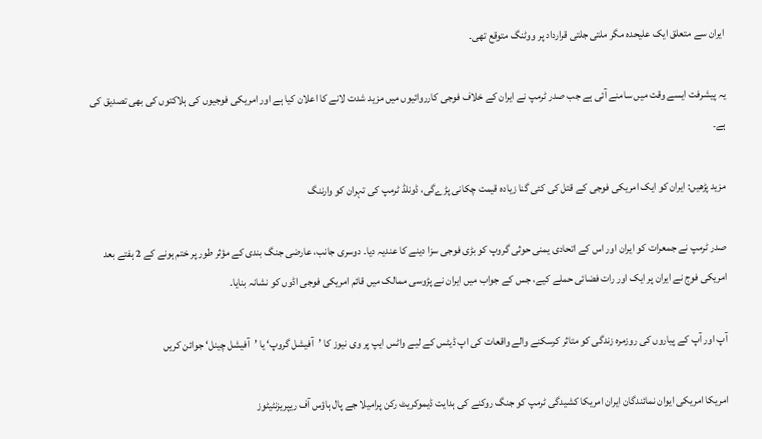ایران سے متعلق ایک علیحدہ مگر ملتی جلتی قرارداد پر ووٹنگ متوقع تھی۔

یہ پیشرفت ایسے وقت میں سامنے آئی ہے جب صدر ٹرمپ نے ایران کے خلاف فوجی کارروائیوں میں مزید شدت لانے کا اعلان کیا ہے اور امریکی فوجیوں کی ہلاکتوں کی بھی تصدیق کی ہے۔

مزید پڑھیں: ایران کو ایک امریکی فوجی کے قتل کی کئی گنا زیادہ قیمت چکانی پڑےگی، ڈونلڈ ٹرمپ کی تہران کو وارننگ

صدر ٹرمپ نے جمعرات کو ایران اور اس کے اتحادی یمنی حوثی گروپ کو بڑی فوجی سزا دینے کا عندیہ دیا۔ دوسری جانب، عارضی جنگ بندی کے مؤثر طور پر ختم ہونے کے 2 ہفتے بعد امریکی فوج نے ایران پر ایک اور رات فضائی حملے کیے، جس کے جواب میں ایران نے پڑوسی ممالک میں قائم امریکی فوجی اڈوں کو نشانہ بنایا۔

آپ اور آپ کے پیاروں کی روزمرہ زندگی کو متاثر کرسکنے والے واقعات کی اپ ڈیٹس کے لیے واٹس ایپ پر وی نیوز کا ’آفیشل گروپ‘ یا ’آفیشل چینل‘ جوائن کریں

امریکا امریکی ایوان نمائندگان ایران امریکا کشیدگی ٹرمپ کو جنگ روکنے کی ہدایت ڈیموکریٹ رکن پرامیلا جے پال ہاؤس آف ریپریزنٹیٹوز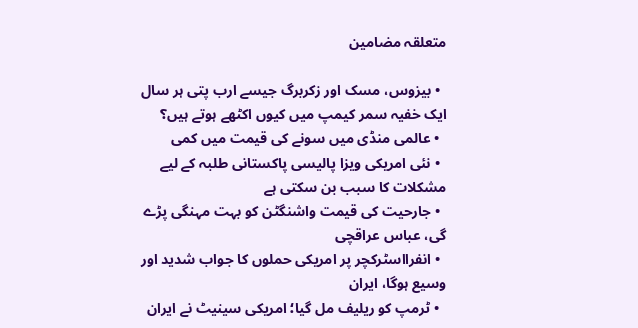متعلقہ مضامین

  • بيزوس، مسک اور زکربرگ جیسے ارب پتی ہر سال ایک خفیہ سمر کیمپ میں کیوں اکٹھے ہوتے ہیں؟
  • عالمی منڈی میں سونے کی قیمت میں کمی
  • نئی امریکی ویزا پالیسی پاکستانی طلبہ کے لیے مشکلات کا سبب بن سکتی ہے
  • جارحیت کی قیمت واشنگٹن کو بہت مہنگی پڑے گی، عباس عراقچی
  • انفرااسٹرکچر پر امریکی حملوں کا جواب شدید اور وسیع ہوگا، ایران
  • ٹرمپ کو ریلیف مل گیا؛ امریکی سینیٹ نے ایران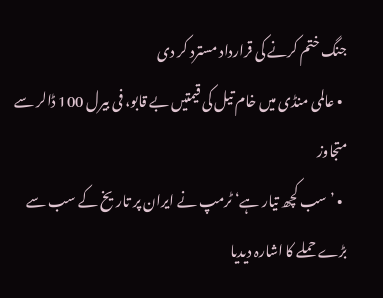جنگ ختم کرنے کی قرارداد مسترد کر دی
  • عالمی منڈی میں خام تیل کی قیمتیں بے قابو، فی بیرل 100 ڈالر سے متجاوز
  • ’سب کچھ تیار ہے‘ ٹرمپ نے ایران پر تاریخ کے سب سے بڑے حملے کا اشارہ دیدیا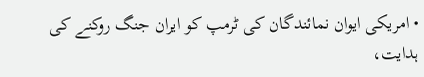• امریکی ایوان نمائندگان کی ٹرمپ کو ایران جنگ روکنے کی ہدایت،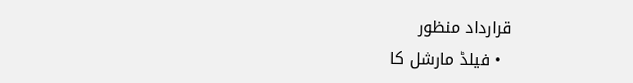قرارداد منظور
  • فیلڈ مارشل کا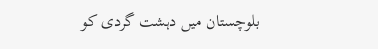بلوچستان میں دہشت گردی کو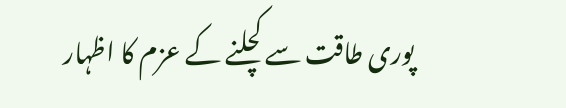پوری طاقت سے کچلنے کے عزم کا اظہار